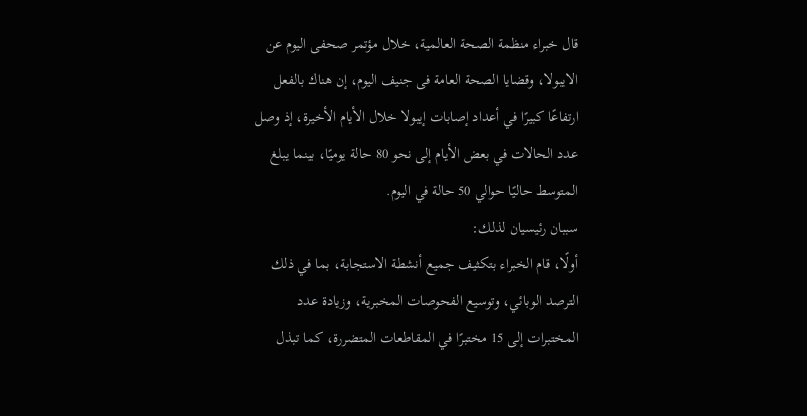قال خبراء منظمة الصحة العالمية، خلال مؤتمر صحفى اليوم عن الايبولا، وقضايا الصحة العامة فى جنيف اليوم، إن هناك بالفعل ارتفاعًا كبيرًا في أعداد إصابات إيبولا خلال الأيام الأخيرة، إذ وصل عدد الحالات في بعض الأيام إلى نحو 80 حالة يوميًا، بينما يبلغ المتوسط حاليًا حوالي 50 حالة في اليوم.
سببان رئيسيان لذلك:
أولًا، قام الخبراء بتكثيف جميع أنشطة الاستجابة، بما في ذلك الترصد الوبائي، وتوسيع الفحوصات المخبرية، وزيادة عدد المختبرات إلى 15 مختبرًا في المقاطعات المتضررة، كما تبذل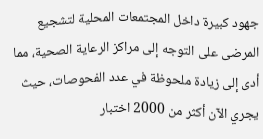جهود كبيرة داخل المجتمعات المحلية لتشجيع المرضى على التوجه إلى مراكز الرعاية الصحية، مما أدى إلى زيادة ملحوظة في عدد الفحوصات، حيث يجري الآن أكثر من 2000 اختبار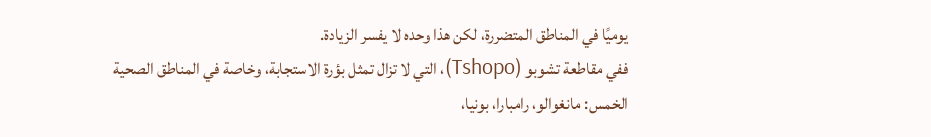يوميًا في المناطق المتضررة، لكن هذا وحده لا يفسر الزيادة.
ففي مقاطعة تشوبو (Tshopo)، التي لا تزال تمثل بؤرة الاستجابة، وخاصة في المناطق الصحية الخمس: مانغوالو، رامبارا، بونيا،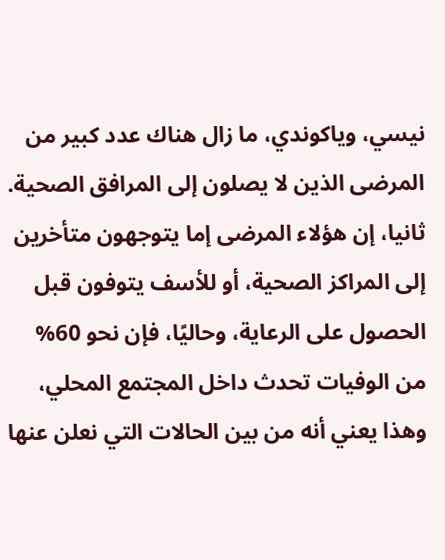نيسي، وياكوندي، ما زال هناك عدد كبير من المرضى الذين لا يصلون إلى المرافق الصحية.
ثانيا، إن هؤلاء المرضى إما يتوجهون متأخرين إلى المراكز الصحية، أو للأسف يتوفون قبل الحصول على الرعاية، وحاليًا، فإن نحو 60% من الوفيات تحدث داخل المجتمع المحلي، وهذا يعني أنه من بين الحالات التي نعلن عنها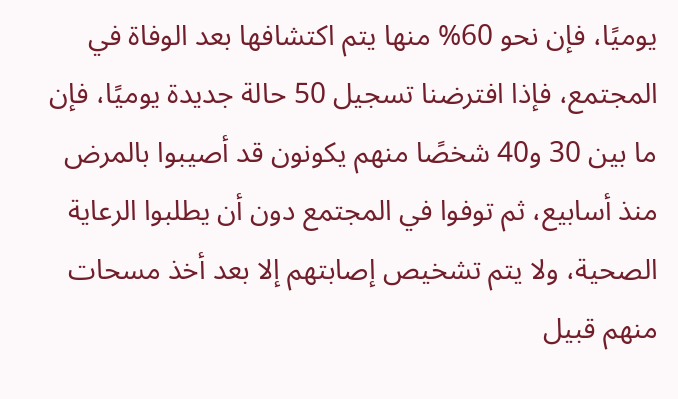يوميًا، فإن نحو 60% منها يتم اكتشافها بعد الوفاة في المجتمع، فإذا افترضنا تسجيل 50 حالة جديدة يوميًا، فإن ما بين 30 و40 شخصًا منهم يكونون قد أصيبوا بالمرض منذ أسابيع، ثم توفوا في المجتمع دون أن يطلبوا الرعاية الصحية، ولا يتم تشخيص إصابتهم إلا بعد أخذ مسحات منهم قبيل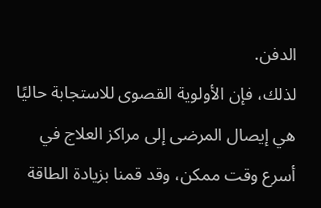الدفن.
لذلك، فإن الأولوية القصوى للاستجابة حاليًا هي إيصال المرضى إلى مراكز العلاج في أسرع وقت ممكن، وقد قمنا بزيادة الطاقة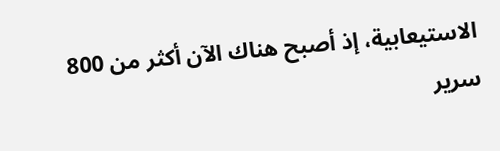الاستيعابية، إذ أصبح هناك الآن أكثر من 800 سرير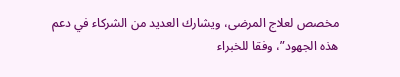مخصص لعلاج المرضى، ويشارك العديد من الشركاء في دعم هذه الجهود”، وفقا للخبراء